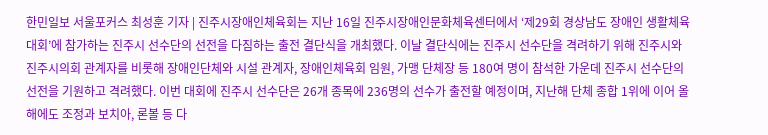한민일보 서울포커스 최성훈 기자 | 진주시장애인체육회는 지난 16일 진주시장애인문화체육센터에서 ‘제29회 경상남도 장애인 생활체육대회’에 참가하는 진주시 선수단의 선전을 다짐하는 출전 결단식을 개최했다. 이날 결단식에는 진주시 선수단을 격려하기 위해 진주시와 진주시의회 관계자를 비롯해 장애인단체와 시설 관계자, 장애인체육회 임원, 가맹 단체장 등 180여 명이 참석한 가운데 진주시 선수단의 선전을 기원하고 격려했다. 이번 대회에 진주시 선수단은 26개 종목에 236명의 선수가 출전할 예정이며, 지난해 단체 종합 1위에 이어 올해에도 조정과 보치아, 론볼 등 다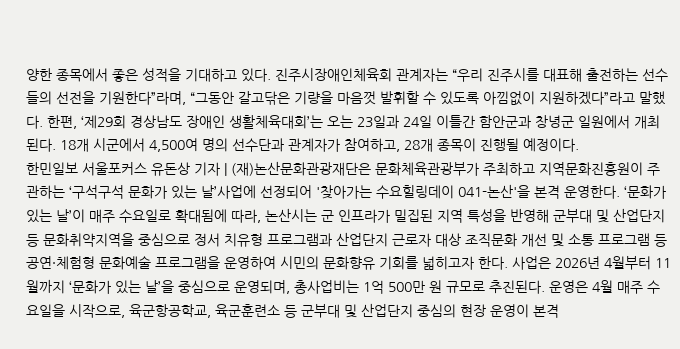양한 종목에서 좋은 성적을 기대하고 있다. 진주시장애인체육회 관계자는 “우리 진주시를 대표해 출전하는 선수들의 선전을 기원한다”라며, “그동안 갈고닦은 기량을 마음껏 발휘할 수 있도록 아낌없이 지원하겠다”라고 말했다. 한편, ‘제29회 경상남도 장애인 생활체육대회’는 오는 23일과 24일 이틀간 함안군과 창녕군 일원에서 개최된다. 18개 시군에서 4,500여 명의 선수단과 관계자가 참여하고, 28개 종목이 진행될 예정이다.
한민일보 서울포커스 유돈상 기자 | (재)논산문화관광재단은 문화체육관광부가 주최하고 지역문화진흥원이 주관하는 ‘구석구석 문화가 있는 날’사업에 선정되어 '찾아가는 수요힐링데이 041-논산'을 본격 운영한다. ‘문화가 있는 날’이 매주 수요일로 확대됨에 따라, 논산시는 군 인프라가 밀집된 지역 특성을 반영해 군부대 및 산업단지 등 문화취약지역을 중심으로 정서 치유형 프로그램과 산업단지 근로자 대상 조직문화 개선 및 소통 프로그램 등 공연·체험형 문화예술 프로그램을 운영하여 시민의 문화향유 기회를 넓히고자 한다. 사업은 2026년 4월부터 11월까지 ‘문화가 있는 날’을 중심으로 운영되며, 총사업비는 1억 500만 원 규모로 추진된다. 운영은 4월 매주 수요일을 시작으로, 육군항공학교, 육군훈련소 등 군부대 및 산업단지 중심의 현장 운영이 본격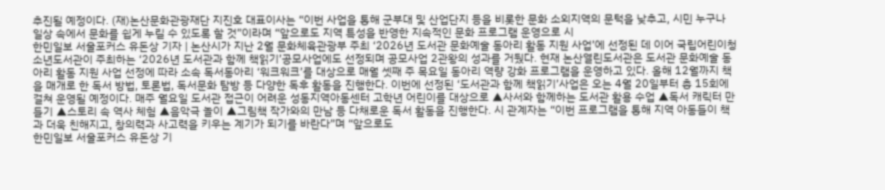추진될 예정이다. (재)논산문화관광재단 지진호 대표이사는 “이번 사업을 통해 군부대 및 산업단지 등을 비롯한 문화 소외지역의 문턱을 낮추고, 시민 누구나 일상 속에서 문화를 쉽게 누릴 수 있도록 할 것”이라며 “앞으로도 지역 특성을 반영한 지속적인 문화 프로그램 운영으로 시
한민일보 서울포커스 유돈상 기자 | 논산시가 지난 2월 문화체육관광부 주최 ‘2026년 도서관 문화예술 동아리 활동 지원 사업’에 선정된 데 이어 국립어린이청소년도서관이 주최하는 ‘2026년 도서관과 함께 책읽기’공모사업에도 선정되며 공모사업 2관왕의 성과를 거뒀다. 현재 논산열린도서관은 도서관 문화예술 동아리 활동 지원 사업 선정에 따라 소속 독서동아리 ‘워크워크’를 대상으로 매월 셋째 주 목요일 동아리 역량 강화 프로그램을 운영하고 있다. 올해 12월까지 책을 매개로 한 독서 방법, 토론법, 독서문화 탐방 등 다양한 독후 활동을 진행한다. 이번에 선정된 ‘도서관과 함께 책읽기’사업은 오는 4월 20일부터 총 15회에 걸쳐 운영될 예정이다. 매주 월요일 도서관 접근이 어려운 성동지역아동센터 고학년 어린이를 대상으로 ▲사서와 함께하는 도서관 활용 수업 ▲독서 캐릭터 만들기 ▲스토리 속 역사 체험 ▲음악극 놀이 ▲그림책 작가와의 만남 등 다채로운 독서 활동을 진행한다. 시 관계자는 “이번 프로그램을 통해 지역 아동들이 책과 더욱 친해지고, 창의력과 사고력을 키우는 계기가 되기를 바란다”며 “앞으로도
한민일보 서울포커스 유돈상 기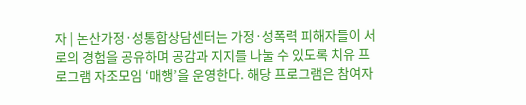자 | 논산가정·성통합상담센터는 가정·성폭력 피해자들이 서로의 경험을 공유하며 공감과 지지를 나눌 수 있도록 치유 프로그램 자조모임 ‘매행’을 운영한다. 해당 프로그램은 참여자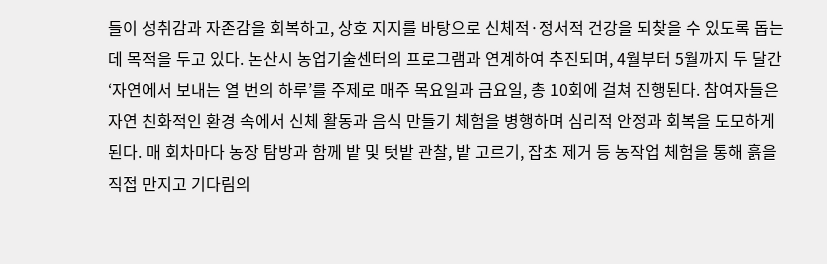들이 성취감과 자존감을 회복하고, 상호 지지를 바탕으로 신체적·정서적 건강을 되찾을 수 있도록 돕는 데 목적을 두고 있다. 논산시 농업기술센터의 프로그램과 연계하여 추진되며, 4월부터 5월까지 두 달간 ‘자연에서 보내는 열 번의 하루’를 주제로 매주 목요일과 금요일, 총 10회에 걸쳐 진행된다. 참여자들은 자연 친화적인 환경 속에서 신체 활동과 음식 만들기 체험을 병행하며 심리적 안정과 회복을 도모하게 된다. 매 회차마다 농장 탐방과 함께 밭 및 텃밭 관찰, 밭 고르기, 잡초 제거 등 농작업 체험을 통해 흙을 직접 만지고 기다림의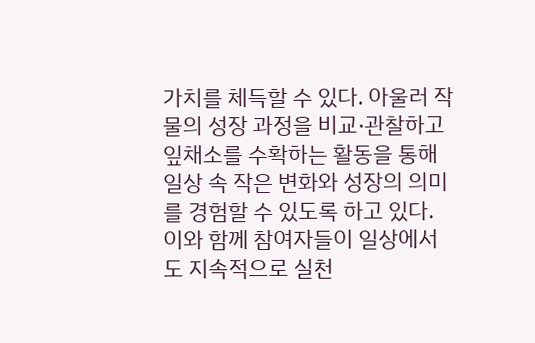가치를 체득할 수 있다. 아울러 작물의 성장 과정을 비교·관찰하고 잎채소를 수확하는 활동을 통해 일상 속 작은 변화와 성장의 의미를 경험할 수 있도록 하고 있다. 이와 함께 참여자들이 일상에서도 지속적으로 실천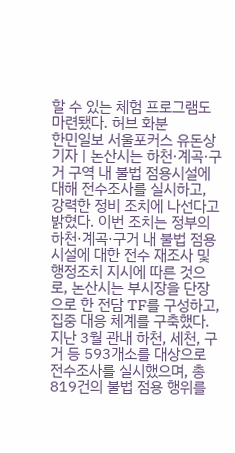할 수 있는 체험 프로그램도 마련됐다. 허브 화분
한민일보 서울포커스 유돈상 기자 | 논산시는 하천·계곡·구거 구역 내 불법 점용시설에 대해 전수조사를 실시하고, 강력한 정비 조치에 나선다고 밝혔다. 이번 조치는 정부의 하천·계곡·구거 내 불법 점용시설에 대한 전수 재조사 및 행정조치 지시에 따른 것으로, 논산시는 부시장을 단장으로 한 전담 TF를 구성하고, 집중 대응 체계를 구축했다. 지난 3월 관내 하천, 세천, 구거 등 593개소를 대상으로 전수조사를 실시했으며, 총 819건의 불법 점용 행위를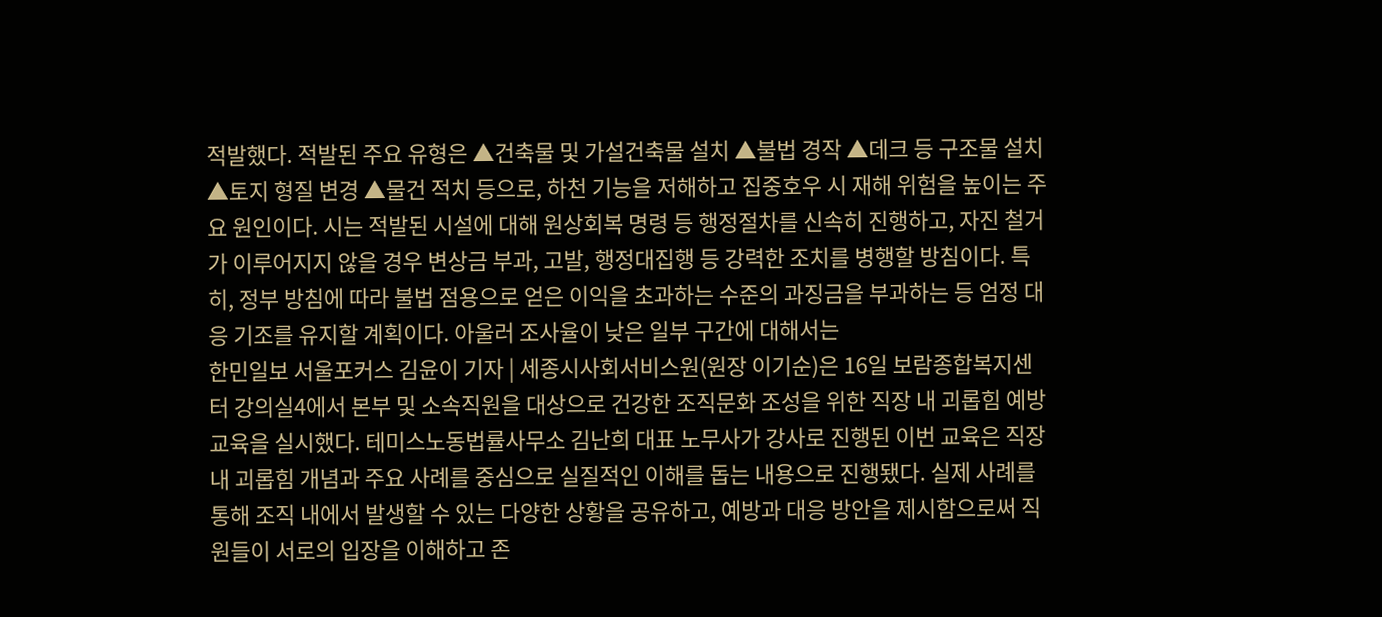적발했다. 적발된 주요 유형은 ▲건축물 및 가설건축물 설치 ▲불법 경작 ▲데크 등 구조물 설치 ▲토지 형질 변경 ▲물건 적치 등으로, 하천 기능을 저해하고 집중호우 시 재해 위험을 높이는 주요 원인이다. 시는 적발된 시설에 대해 원상회복 명령 등 행정절차를 신속히 진행하고, 자진 철거가 이루어지지 않을 경우 변상금 부과, 고발, 행정대집행 등 강력한 조치를 병행할 방침이다. 특히, 정부 방침에 따라 불법 점용으로 얻은 이익을 초과하는 수준의 과징금을 부과하는 등 엄정 대응 기조를 유지할 계획이다. 아울러 조사율이 낮은 일부 구간에 대해서는
한민일보 서울포커스 김윤이 기자 | 세종시사회서비스원(원장 이기순)은 16일 보람종합복지센터 강의실4에서 본부 및 소속직원을 대상으로 건강한 조직문화 조성을 위한 직장 내 괴롭힘 예방교육을 실시했다. 테미스노동법률사무소 김난희 대표 노무사가 강사로 진행된 이번 교육은 직장 내 괴롭힘 개념과 주요 사례를 중심으로 실질적인 이해를 돕는 내용으로 진행됐다. 실제 사례를 통해 조직 내에서 발생할 수 있는 다양한 상황을 공유하고, 예방과 대응 방안을 제시함으로써 직원들이 서로의 입장을 이해하고 존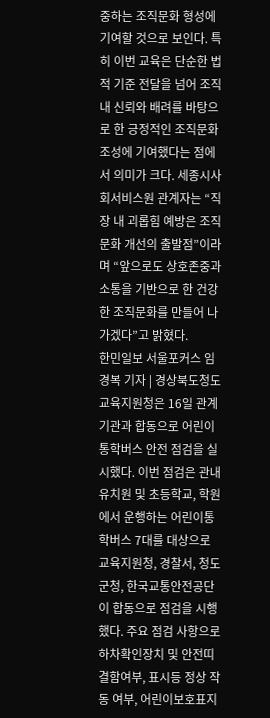중하는 조직문화 형성에 기여할 것으로 보인다. 특히 이번 교육은 단순한 법적 기준 전달을 넘어 조직 내 신뢰와 배려를 바탕으로 한 긍정적인 조직문화 조성에 기여했다는 점에서 의미가 크다. 세종시사회서비스원 관계자는 “직장 내 괴롭힘 예방은 조직문화 개선의 출발점”이라며 “앞으로도 상호존중과 소통을 기반으로 한 건강한 조직문화를 만들어 나가겠다”고 밝혔다.
한민일보 서울포커스 임경복 기자 | 경상북도청도교육지원청은 16일 관계기관과 합동으로 어린이통학버스 안전 점검을 실시했다. 이번 점검은 관내 유치원 및 초등학교, 학원에서 운행하는 어린이통학버스 7대를 대상으로 교육지원청, 경찰서, 청도군청, 한국교통안전공단이 합동으로 점검을 시행했다. 주요 점검 사항으로 하차확인장치 및 안전띠 결함여부, 표시등 정상 작동 여부, 어린이보호표지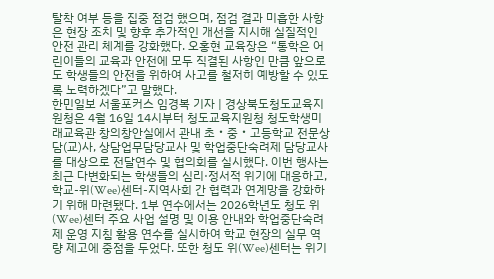탈착 여부 등을 집중 점검 했으며, 점검 결과 미흡한 사항은 현장 조치 및 향후 추가적인 개선을 지시해 실질적인 안전 관리 체계를 강화했다. 오홍현 교육장은 “통학은 어린이들의 교육과 안전에 모두 직결된 사항인 만큼 앞으로도 학생들의 안전을 위하여 사고를 철저히 예방할 수 있도록 노력하겠다”고 말했다.
한민일보 서울포커스 임경복 기자 | 경상북도청도교육지원청은 4월 16일 14시부터 청도교육지원청 청도학생미래교육관 창의창안실에서 관내 초‧중‧고등학교 전문상담(교)사, 상담업무담당교사 및 학업중단숙려제 담당교사를 대상으로 전달연수 및 협의회를 실시했다. 이번 행사는 최근 다변화되는 학생들의 심리·정서적 위기에 대응하고, 학교-위(Wee)센터-지역사회 간 협력과 연계망을 강화하기 위해 마련됐다. 1부 연수에서는 2026학년도 청도 위(Wee)센터 주요 사업 설명 및 이용 안내와 학업중단숙려제 운영 지침 활용 연수를 실시하여 학교 현장의 실무 역량 제고에 중점을 두었다. 또한 청도 위(Wee)센터는 위기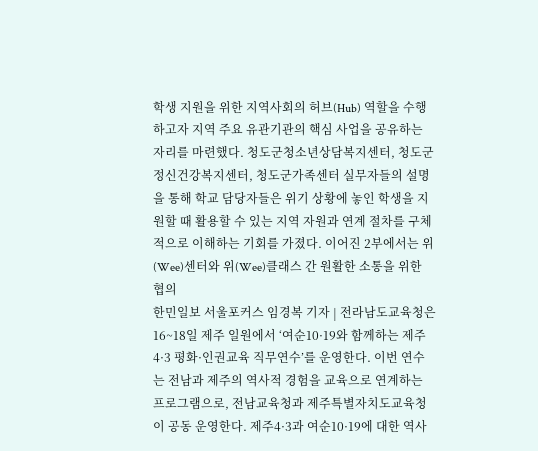학생 지원을 위한 지역사회의 허브(Hub) 역할을 수행하고자 지역 주요 유관기관의 핵심 사업을 공유하는 자리를 마련했다. 청도군청소년상담복지센터, 청도군정신건강복지센터, 청도군가족센터 실무자들의 설명을 통해 학교 담당자들은 위기 상황에 놓인 학생을 지원할 때 활용할 수 있는 지역 자원과 연계 절차를 구체적으로 이해하는 기회를 가졌다. 이어진 2부에서는 위(Wee)센터와 위(Wee)클래스 간 원활한 소통을 위한 협의
한민일보 서울포커스 임경복 기자 | 전라남도교육청은 16~18일 제주 일원에서 ‘여순10·19와 함께하는 제주4·3 평화·인권교육 직무연수’를 운영한다. 이번 연수는 전남과 제주의 역사적 경험을 교육으로 연계하는 프로그램으로, 전남교육청과 제주특별자치도교육청이 공동 운영한다. 제주4·3과 여순10·19에 대한 역사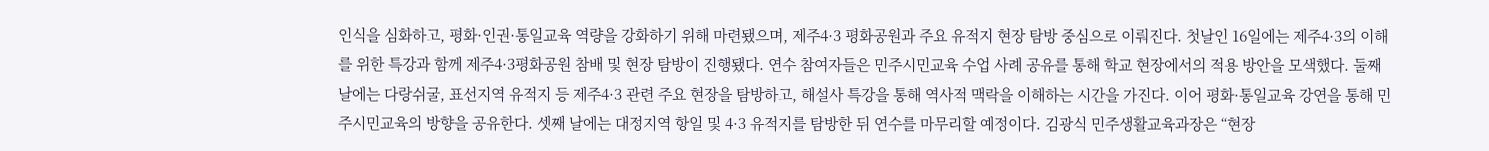인식을 심화하고, 평화·인권·통일교육 역량을 강화하기 위해 마련됐으며, 제주4·3 평화공원과 주요 유적지 현장 탐방 중심으로 이뤄진다. 첫날인 16일에는 제주4·3의 이해를 위한 특강과 함께 제주4·3평화공원 참배 및 현장 탐방이 진행됐다. 연수 참여자들은 민주시민교육 수업 사례 공유를 통해 학교 현장에서의 적용 방안을 모색했다. 둘째 날에는 다랑쉬굴, 표선지역 유적지 등 제주4·3 관련 주요 현장을 탐방하고, 해설사 특강을 통해 역사적 맥락을 이해하는 시간을 가진다. 이어 평화·통일교육 강연을 통해 민주시민교육의 방향을 공유한다. 셋째 날에는 대정지역 항일 및 4·3 유적지를 탐방한 뒤 연수를 마무리할 예정이다. 김광식 민주생활교육과장은 “현장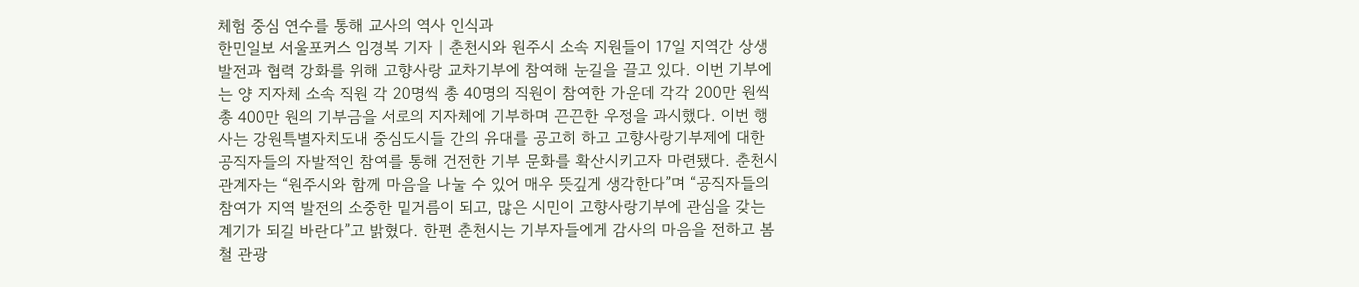체험 중심 연수를 통해 교사의 역사 인식과
한민일보 서울포커스 임경복 기자 | 춘천시와 원주시 소속 지원들이 17일 지역간 상생발전과 협력 강화를 위해 고향사랑 교차기부에 참여해 눈길을 끌고 있다. 이번 기부에는 양 지자체 소속 직원 각 20명씩 총 40명의 직원이 참여한 가운데 각각 200만 원씩 총 400만 원의 기부금을 서로의 지자체에 기부하며 끈끈한 우정을 과시했다. 이번 행사는 강원특별자치도내 중심도시들 간의 유대를 공고히 하고 고향사랑기부제에 대한 공직자들의 자발적인 참여를 통해 건전한 기부 문화를 확산시키고자 마련됐다. 춘천시 관계자는 “원주시와 함께 마음을 나눌 수 있어 매우 뜻깊게 생각한다”며 “공직자들의 참여가 지역 발전의 소중한 밑거름이 되고, 많은 시민이 고향사랑기부에 관심을 갖는 계기가 되길 바란다”고 밝혔다. 한편 춘천시는 기부자들에게 감사의 마음을 전하고 봄철 관광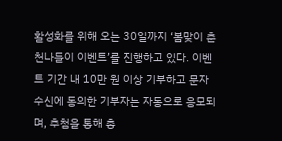활성화를 위해 오는 30일까지 ‘봄맞이 춘천나들이 이벤트’를 진행하고 있다. 이벤트 기간 내 10만 원 이상 기부하고 문자 수신에 동의한 기부자는 자동으로 응모되며, 추첨을 통해 총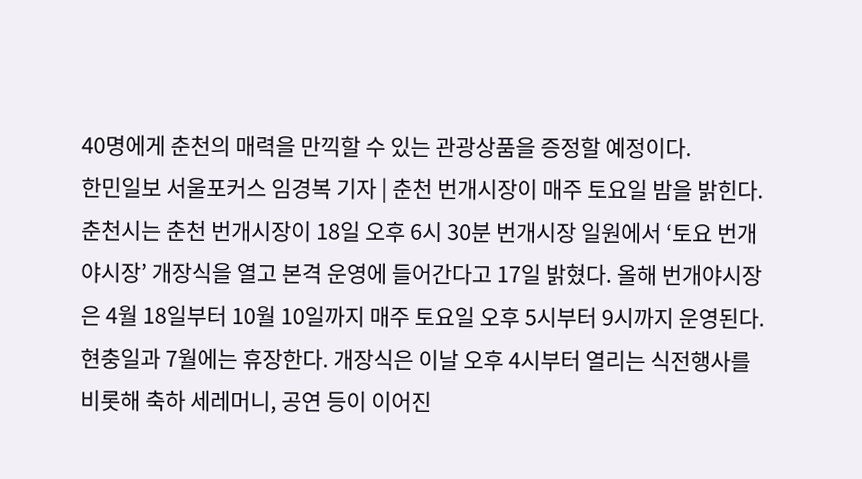40명에게 춘천의 매력을 만끽할 수 있는 관광상품을 증정할 예정이다.
한민일보 서울포커스 임경복 기자 | 춘천 번개시장이 매주 토요일 밤을 밝힌다. 춘천시는 춘천 번개시장이 18일 오후 6시 30분 번개시장 일원에서 ‘토요 번개야시장’ 개장식을 열고 본격 운영에 들어간다고 17일 밝혔다. 올해 번개야시장은 4월 18일부터 10월 10일까지 매주 토요일 오후 5시부터 9시까지 운영된다. 현충일과 7월에는 휴장한다. 개장식은 이날 오후 4시부터 열리는 식전행사를 비롯해 축하 세레머니, 공연 등이 이어진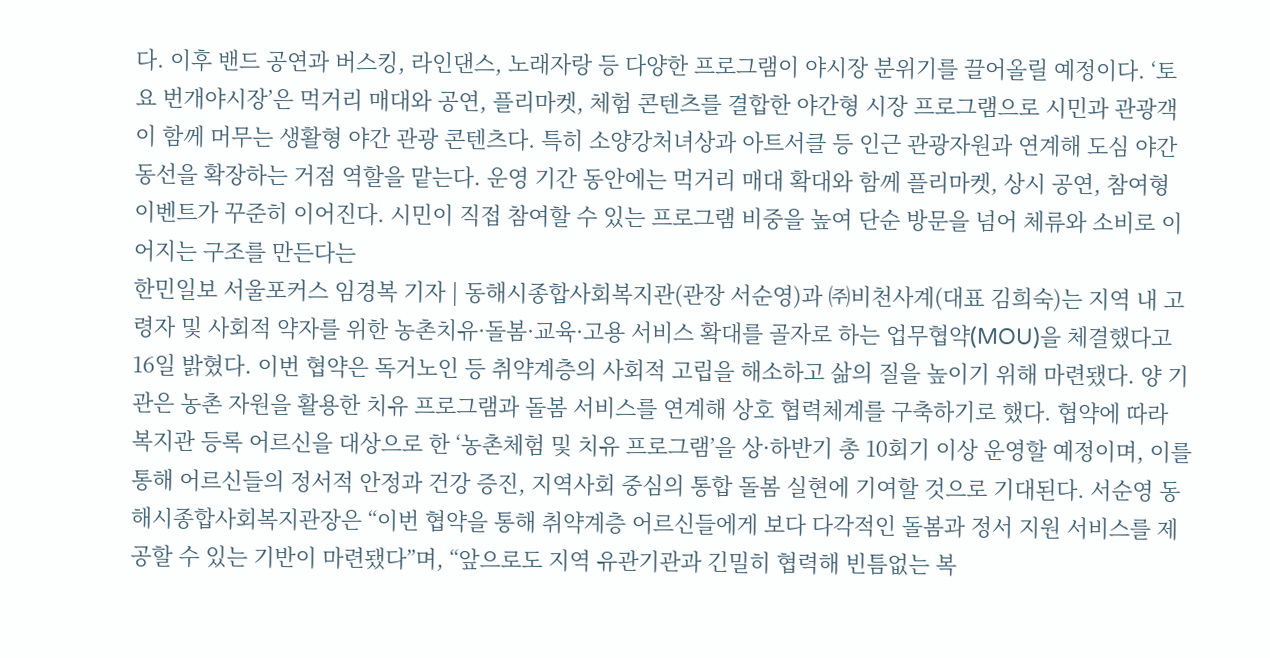다. 이후 밴드 공연과 버스킹, 라인댄스, 노래자랑 등 다양한 프로그램이 야시장 분위기를 끌어올릴 예정이다. ‘토요 번개야시장’은 먹거리 매대와 공연, 플리마켓, 체험 콘텐츠를 결합한 야간형 시장 프로그램으로 시민과 관광객이 함께 머무는 생활형 야간 관광 콘텐츠다. 특히 소양강처녀상과 아트서클 등 인근 관광자원과 연계해 도심 야간 동선을 확장하는 거점 역할을 맡는다. 운영 기간 동안에는 먹거리 매대 확대와 함께 플리마켓, 상시 공연, 참여형 이벤트가 꾸준히 이어진다. 시민이 직접 참여할 수 있는 프로그램 비중을 높여 단순 방문을 넘어 체류와 소비로 이어지는 구조를 만든다는
한민일보 서울포커스 임경복 기자 | 동해시종합사회복지관(관장 서순영)과 ㈜비천사계(대표 김희숙)는 지역 내 고령자 및 사회적 약자를 위한 농촌치유·돌봄·교육·고용 서비스 확대를 골자로 하는 업무협약(MOU)을 체결했다고 16일 밝혔다. 이번 협약은 독거노인 등 취약계층의 사회적 고립을 해소하고 삶의 질을 높이기 위해 마련됐다. 양 기관은 농촌 자원을 활용한 치유 프로그램과 돌봄 서비스를 연계해 상호 협력체계를 구축하기로 했다. 협약에 따라 복지관 등록 어르신을 대상으로 한 ‘농촌체험 및 치유 프로그램’을 상·하반기 총 10회기 이상 운영할 예정이며, 이를 통해 어르신들의 정서적 안정과 건강 증진, 지역사회 중심의 통합 돌봄 실현에 기여할 것으로 기대된다. 서순영 동해시종합사회복지관장은 “이번 협약을 통해 취약계층 어르신들에게 보다 다각적인 돌봄과 정서 지원 서비스를 제공할 수 있는 기반이 마련됐다”며, “앞으로도 지역 유관기관과 긴밀히 협력해 빈틈없는 복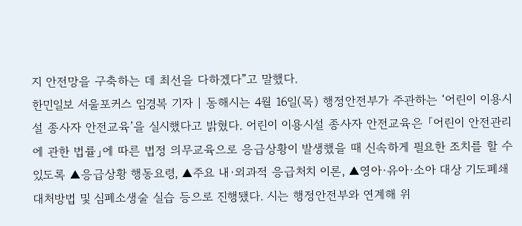지 안전망을 구축하는 데 최선을 다하겠다”고 말했다.
한민일보 서울포커스 임경복 기자 | 동해시는 4월 16일(목) 행정안전부가 주관하는 ‘어린이 이용시설 종사자 안전교육’을 실시했다고 밝혔다. 어린이 이용시설 종사자 안전교육은 「어린이 안전관리에 관한 법률」에 따른 법정 의무교육으로 응급상황이 발생했을 때 신속하게 필요한 조치를 할 수 있도록 ▲응급상황 행동요령, ▲주요 내·외과적 응급처치 이론, ▲영아·유아·소아 대상 기도폐쇄 대처방법 및 심폐소생술 실습 등으로 진행됐다. 시는 행정안전부와 연계해 위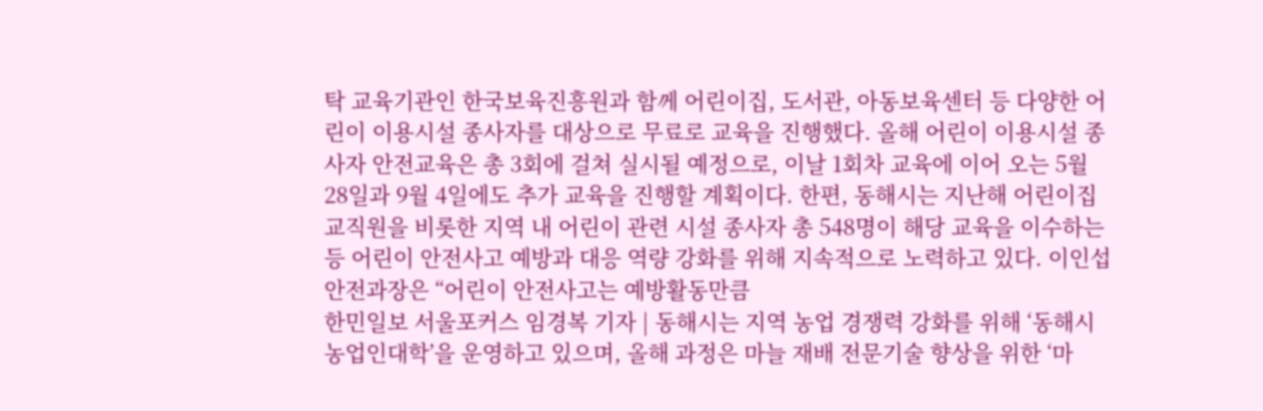탁 교육기관인 한국보육진흥원과 함께 어린이집, 도서관, 아동보육센터 등 다양한 어린이 이용시설 종사자를 대상으로 무료로 교육을 진행했다. 올해 어린이 이용시설 종사자 안전교육은 총 3회에 걸쳐 실시될 예정으로, 이날 1회차 교육에 이어 오는 5월 28일과 9월 4일에도 추가 교육을 진행할 계획이다. 한편, 동해시는 지난해 어린이집 교직원을 비롯한 지역 내 어린이 관련 시설 종사자 총 548명이 해당 교육을 이수하는 등 어린이 안전사고 예방과 대응 역량 강화를 위해 지속적으로 노력하고 있다. 이인섭 안전과장은 “어린이 안전사고는 예방활동만큼
한민일보 서울포커스 임경복 기자 | 동해시는 지역 농업 경쟁력 강화를 위해 ‘동해시 농업인대학’을 운영하고 있으며, 올해 과정은 마늘 재배 전문기술 향상을 위한 ‘마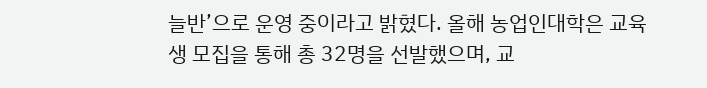늘반’으로 운영 중이라고 밝혔다. 올해 농업인대학은 교육생 모집을 통해 총 32명을 선발했으며, 교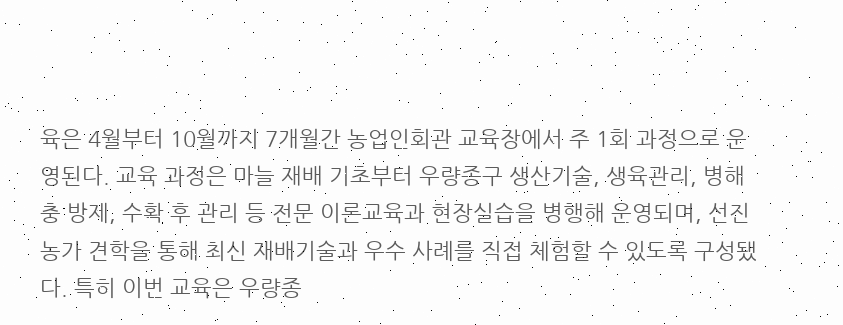육은 4월부터 10월까지 7개월간 농업인회관 교육장에서 주 1회 과정으로 운영된다. 교육 과정은 마늘 재배 기초부터 우량종구 생산기술, 생육관리, 병해충 방제, 수확 후 관리 등 전문 이론교육과 현장실습을 병행해 운영되며, 선진농가 견학을 통해 최신 재배기술과 우수 사례를 직접 체험할 수 있도록 구성됐다. 특히 이번 교육은 우량종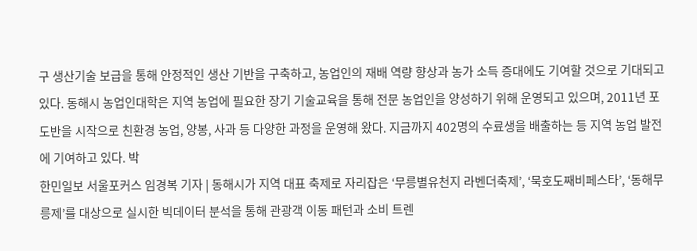구 생산기술 보급을 통해 안정적인 생산 기반을 구축하고, 농업인의 재배 역량 향상과 농가 소득 증대에도 기여할 것으로 기대되고 있다. 동해시 농업인대학은 지역 농업에 필요한 장기 기술교육을 통해 전문 농업인을 양성하기 위해 운영되고 있으며, 2011년 포도반을 시작으로 친환경 농업, 양봉, 사과 등 다양한 과정을 운영해 왔다. 지금까지 402명의 수료생을 배출하는 등 지역 농업 발전에 기여하고 있다. 박
한민일보 서울포커스 임경복 기자 | 동해시가 지역 대표 축제로 자리잡은 ‘무릉별유천지 라벤더축제’, ‘묵호도째비페스타’, ‘동해무릉제’를 대상으로 실시한 빅데이터 분석을 통해 관광객 이동 패턴과 소비 트렌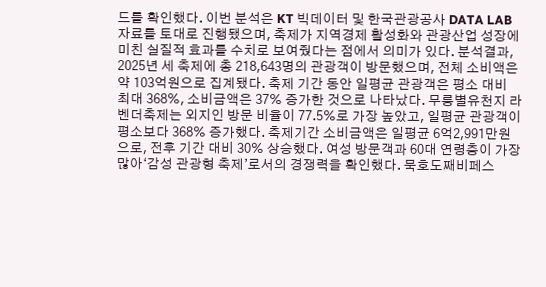드를 확인했다. 이번 분석은 KT 빅데이터 및 한국관광공사 DATA LAB 자료를 토대로 진행됐으며, 축제가 지역경제 활성화와 관광산업 성장에 미친 실질적 효과를 수치로 보여줬다는 점에서 의미가 있다. 분석결과, 2025년 세 축제에 총 218,643명의 관광객이 방문했으며, 전체 소비액은 약 103억원으로 집계됐다. 축제 기간 동안 일평균 관광객은 평소 대비 최대 368%, 소비금액은 37% 증가한 것으로 나타났다. 무릉별유천지 라벤더축제는 외지인 방문 비율이 77.5%로 가장 높았고, 일평균 관광객이 평소보다 368% 증가했다. 축제기간 소비금액은 일평균 6억2,991만원으로, 전후 기간 대비 30% 상승했다. 여성 방문객과 60대 연령층이 가장 많아‘감성 관광형 축제’로서의 경쟁력을 확인했다. 묵호도째비페스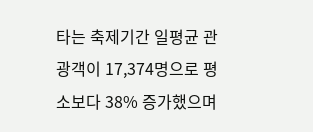타는 축제기간 일평균 관광객이 17,374명으로 평소보다 38% 증가했으며